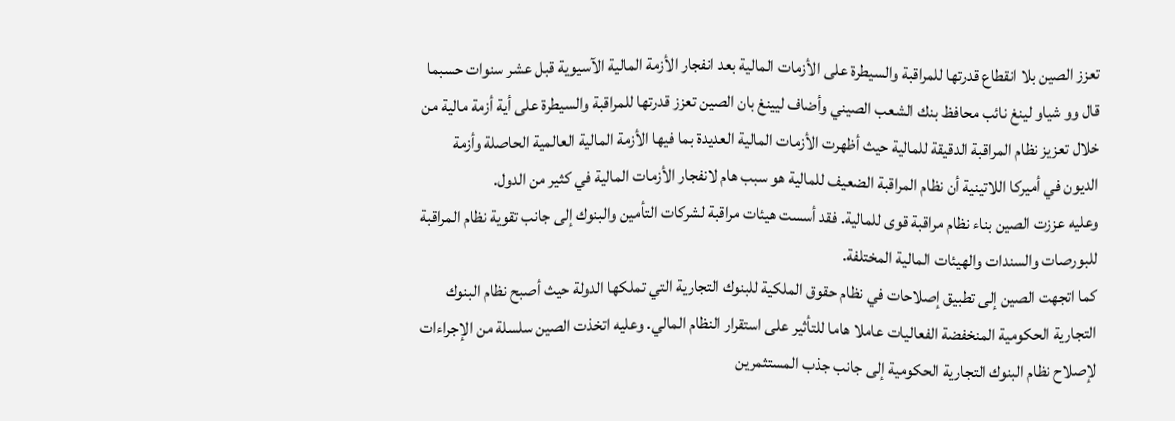تعزز الصين بلا انقطاع قدرتها للمراقبة والسيطرة على الأزمات المالية بعد انفجار الأزمة المالية الآسيوية قبل عشر سنوات حسبما قال وو شياو لينغ نائب محافظ بنك الشعب الصيني وأضاف ليينغ بان الصين تعزز قدرتها للمراقبة والسيطرة على أية أزمة مالية من خلال تعزيز نظام المراقبة الدقيقة للمالية حيث أظهرت الأزمات المالية العديدة بما فيها الأزمة المالية العالمية الحاصلة وأزمة الديون في أميركا اللاتينية أن نظام المراقبة الضعيف للمالية هو سبب هام لانفجار الأزمات المالية في كثير من الدول.
وعليه عززت الصين بناء نظام مراقبة قوى للمالية. فقد أسست هيئات مراقبة لشركات التأمين والبنوك إلى جانب تقوية نظام المراقبة للبورصات والسندات والهيئات المالية المختلفة.
كما اتجهت الصين إلى تطبيق إصلاحات في نظام حقوق الملكية للبنوك التجارية التي تملكها الدولة حيث أصبح نظام البنوك التجارية الحكومية المنخفضة الفعاليات عاملا هاما للتأثير على استقرار النظام المالي. وعليه اتخذت الصين سلسلة من الإجراءات لإصلاح نظام البنوك التجارية الحكومية إلى جانب جذب المستثمرين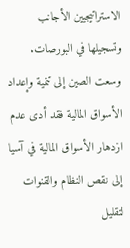الاستراتيجيين الأجانب وتسجيلها في البورصات.
وسعت الصين إلى تنمية وإعداد الأسواق المالية فقد أدى عدم ازدهار الأسواق المالية في آسيا إلى نقص النظام والقنوات لتقليل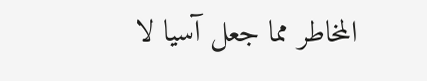المخاطر مما جعل آسيا لا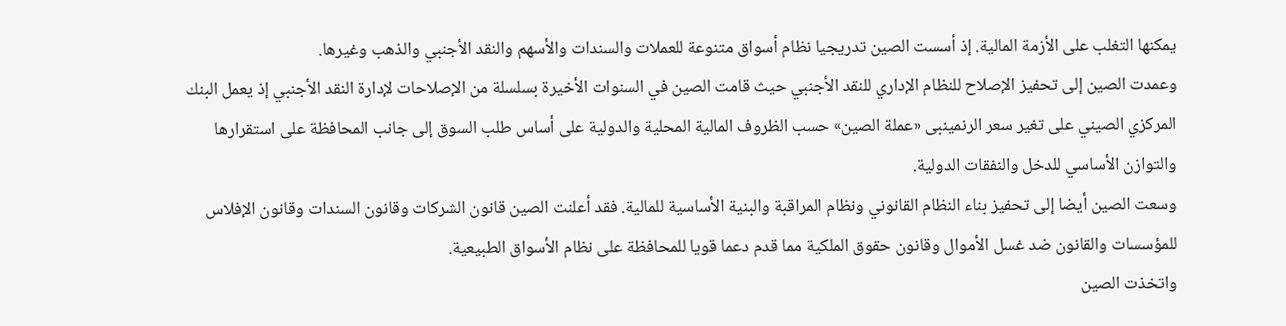يمكنها التغلب على الأزمة المالية. إذ أسست الصين تدريجيا نظام أسواق متنوعة للعملات والسندات والأسهم والنقد الأجنبي والذهب وغيرها.
وعمدت الصين إلى تحفيز الإصلاح للنظام الإداري للنقد الأجنبي حيث قامت الصين في السنوات الأخيرة بسلسلة من الإصلاحات لإدارة النقد الأجنبي إذ يعمل البنك المركزي الصيني على تغير سعر الرنمينبى «عملة الصين» حسب الظروف المالية المحلية والدولية على أساس طلب السوق إلى جانب المحافظة على استقرارها والتوازن الأساسي للدخل والنفقات الدولية.
وسعت الصين أيضا إلى تحفيز بناء النظام القانوني ونظام المراقبة والبنية الأساسية للمالية. فقد أعلنت الصين قانون الشركات وقانون السندات وقانون الإفلاس للمؤسسات والقانون ضد غسل الأموال وقانون حقوق الملكية مما قدم دعما قويا للمحافظة على نظام الأسواق الطبيعية.
واتخذت الصين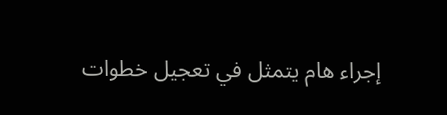إجراء هام يتمثل في تعجيل خطوات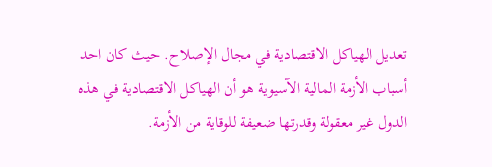تعديل الهياكل الاقتصادية في مجال الإصلاح. حيث كان احد أسباب الأزمة المالية الآسيوية هو أن الهياكل الاقتصادية في هذه الدول غير معقولة وقدرتها ضعيفة للوقاية من الأزمة.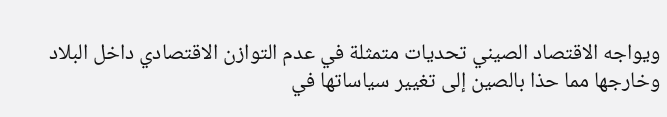ويواجه الاقتصاد الصيني تحديات متمثلة في عدم التوازن الاقتصادي داخل البلاد وخارجها مما حذا بالصين إلى تغيير سياساتها في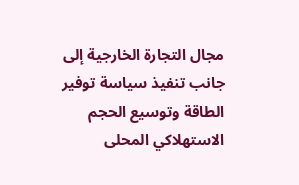مجال التجارة الخارجية إلى جانب تنفيذ سياسة توفير الطاقة وتوسيع الحجم الاستهلاكي المحلى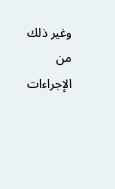وغير ذلك من الإجراءات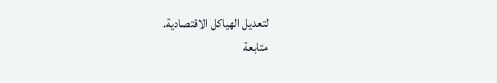لتعديل الهياكل الاقتصادية.
متابعة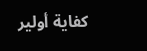كفاية أولير